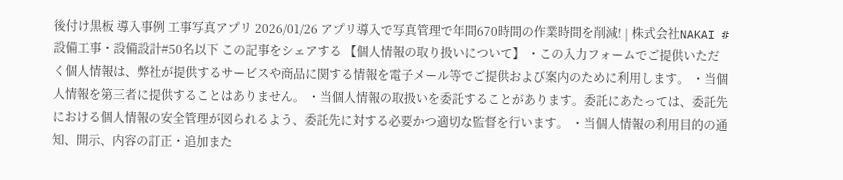後付け黒板 導入事例 工事写真アプリ 2026/01/26 アプリ導入で写真管理で年間670時間の作業時間を削減! | 株式会社NAKAI #設備工事・設備設計#50名以下 この記事をシェアする 【個人情報の取り扱いについて】 ・この入力フォームでご提供いただく個人情報は、弊社が提供するサービスや商品に関する情報を電子メール等でご提供および案内のために利用します。 ・当個人情報を第三者に提供することはありません。 ・当個人情報の取扱いを委託することがあります。委託にあたっては、委託先における個人情報の安全管理が図られるよう、委託先に対する必要かつ適切な監督を行います。 ・当個人情報の利用目的の通知、開示、内容の訂正・追加また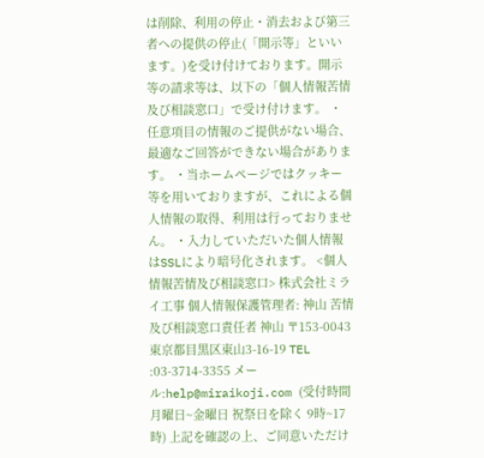は削除、利用の停止・消去および第三者への提供の停止(「開示等」といいます。)を受け付けております。開示等の請求等は、以下の「個人情報苦情及び相談窓口」で受け付けます。 ・任意項目の情報のご提供がない場合、最適なご回答ができない場合があります。 ・当ホームページではクッキー等を用いておりますが、これによる個人情報の取得、利用は行っておりません。 ・入力していただいた個人情報はSSLにより暗号化されます。 <個人情報苦情及び相談窓口> 株式会社ミライ工事 個人情報保護管理者: 神山 苦情及び相談窓口責任者 神山 〒153-0043 東京都目黒区東山3-16-19 TEL :03-3714-3355 メール:help@miraikoji.com (受付時間 月曜日~金曜日 祝祭日を除く 9時~17時) 上記を確認の上、ご同意いただけ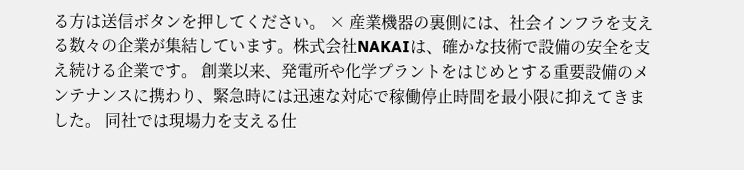る方は送信ボタンを押してください。 × 産業機器の裏側には、社会インフラを支える数々の企業が集結しています。株式会社NAKAIは、確かな技術で設備の安全を支え続ける企業です。 創業以来、発電所や化学プラントをはじめとする重要設備のメンテナンスに携わり、緊急時には迅速な対応で稼働停止時間を最小限に抑えてきました。 同社では現場力を支える仕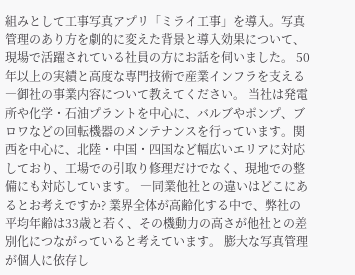組みとして工事写真アプリ「ミライ工事」を導入。写真管理のあり方を劇的に変えた背景と導入効果について、現場で活躍されている社員の方にお話を伺いました。 50年以上の実績と高度な専門技術で産業インフラを支える ―御社の事業内容について教えてください。 当社は発電所や化学・石油プラントを中心に、バルブやポンプ、ブロワなどの回転機器のメンテナンスを行っています。関西を中心に、北陸・中国・四国など幅広いエリアに対応しており、工場での引取り修理だけでなく、現地での整備にも対応しています。 ―同業他社との違いはどこにあるとお考えですか? 業界全体が高齢化する中で、弊社の平均年齢は33歳と若く、その機動力の高さが他社との差別化につながっていると考えています。 膨大な写真管理が個人に依存し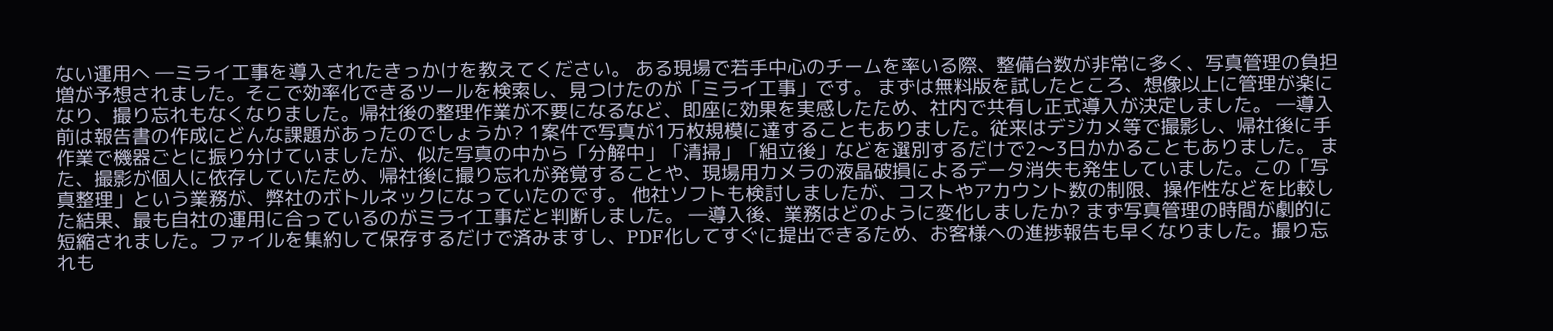ない運用へ ―ミライ工事を導入されたきっかけを教えてください。 ある現場で若手中心のチームを率いる際、整備台数が非常に多く、写真管理の負担増が予想されました。そこで効率化できるツールを検索し、見つけたのが「ミライ工事」です。 まずは無料版を試したところ、想像以上に管理が楽になり、撮り忘れもなくなりました。帰社後の整理作業が不要になるなど、即座に効果を実感したため、社内で共有し正式導入が決定しました。 ―導入前は報告書の作成にどんな課題があったのでしょうか? 1案件で写真が1万枚規模に達することもありました。従来はデジカメ等で撮影し、帰社後に手作業で機器ごとに振り分けていましたが、似た写真の中から「分解中」「清掃」「組立後」などを選別するだけで2〜3日かかることもありました。 また、撮影が個人に依存していたため、帰社後に撮り忘れが発覚することや、現場用カメラの液晶破損によるデータ消失も発生していました。この「写真整理」という業務が、弊社のボトルネックになっていたのです。 他社ソフトも検討しましたが、コストやアカウント数の制限、操作性などを比較した結果、最も自社の運用に合っているのがミライ工事だと判断しました。 ―導入後、業務はどのように変化しましたか? まず写真管理の時間が劇的に短縮されました。ファイルを集約して保存するだけで済みますし、PDF化してすぐに提出できるため、お客様への進捗報告も早くなりました。撮り忘れも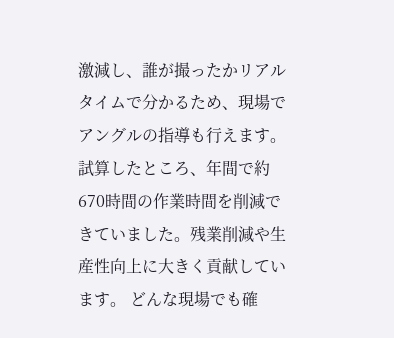激減し、誰が撮ったかリアルタイムで分かるため、現場でアングルの指導も行えます。 試算したところ、年間で約670時間の作業時間を削減できていました。残業削減や生産性向上に大きく貢献しています。 どんな現場でも確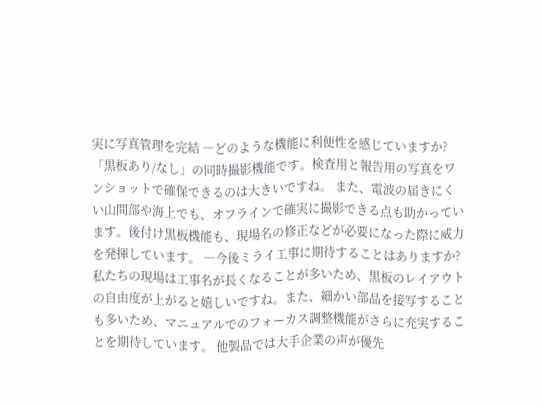実に写真管理を完結 ―どのような機能に利便性を感じていますか? 「黒板あり/なし」の同時撮影機能です。検査用と報告用の写真をワンショットで確保できるのは大きいですね。 また、電波の届きにくい山間部や海上でも、オフラインで確実に撮影できる点も助かっています。後付け黒板機能も、現場名の修正などが必要になった際に威力を発揮しています。 ―今後ミライ工事に期待することはありますか? 私たちの現場は工事名が長くなることが多いため、黒板のレイアウトの自由度が上がると嬉しいですね。また、細かい部品を接写することも多いため、マニュアルでのフォーカス調整機能がさらに充実することを期待しています。 他製品では大手企業の声が優先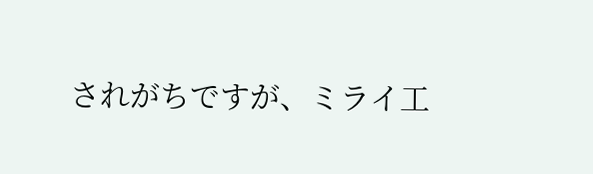されがちですが、ミライ工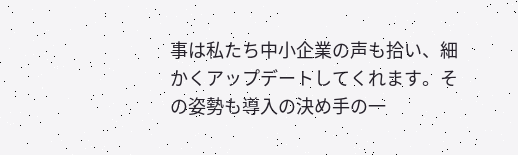事は私たち中小企業の声も拾い、細かくアップデートしてくれます。その姿勢も導入の決め手の一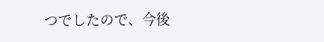つでしたので、今後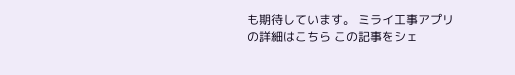も期待しています。 ミライ工事アプリの詳細はこちら この記事をシェ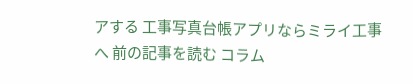アする 工事写真台帳アプリならミライ工事へ 前の記事を読む コラム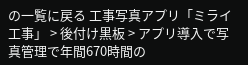の一覧に戻る 工事写真アプリ「ミライ工事」 > 後付け黒板 > アプリ導入で写真管理で年間670時間の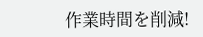作業時間を削減!